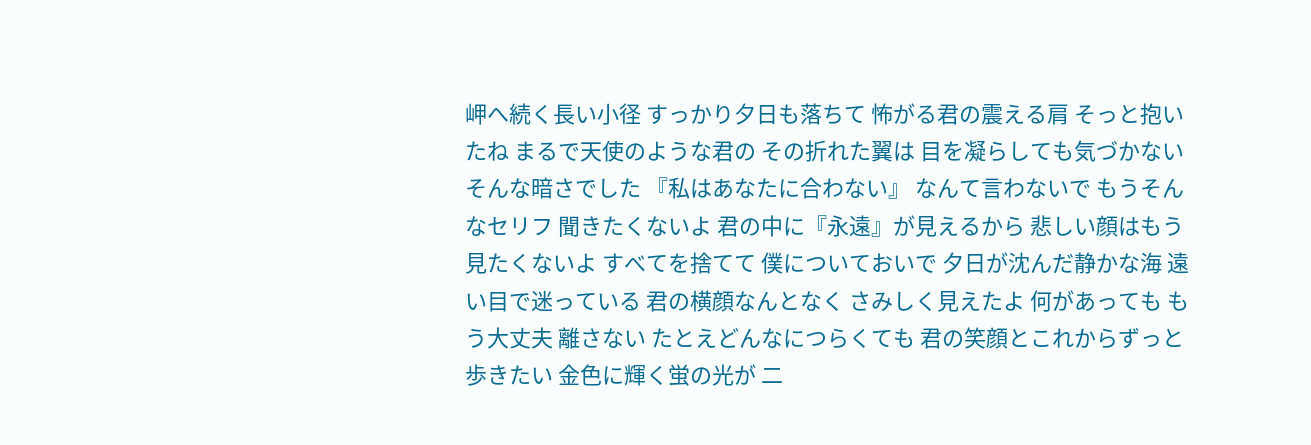岬へ続く長い小径 すっかり夕日も落ちて 怖がる君の震える肩 そっと抱いたね まるで天使のような君の その折れた翼は 目を凝らしても気づかない そんな暗さでした 『私はあなたに合わない』 なんて言わないで もうそんなセリフ 聞きたくないよ 君の中に『永遠』が見えるから 悲しい顔はもう見たくないよ すべてを捨てて 僕についておいで 夕日が沈んだ静かな海 遠い目で迷っている 君の横顔なんとなく さみしく見えたよ 何があっても もう大丈夫 離さない たとえどんなにつらくても 君の笑顔とこれからずっと歩きたい 金色に輝く蛍の光が 二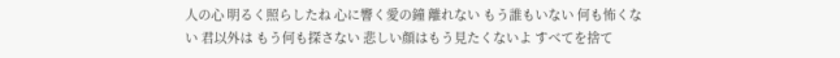人の心 明るく照らしたね 心に響く愛の鐘 離れない もう誰もいない 何も怖くない 君以外は もう何も探さない 悲しい顔はもう見たくないよ すべてを捨て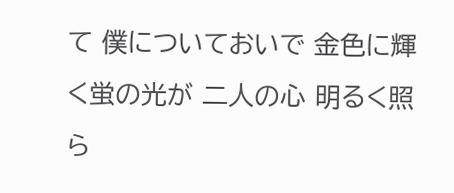て 僕についておいで 金色に輝く蛍の光が 二人の心 明るく照ら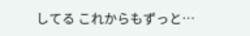してる これからもずっと…